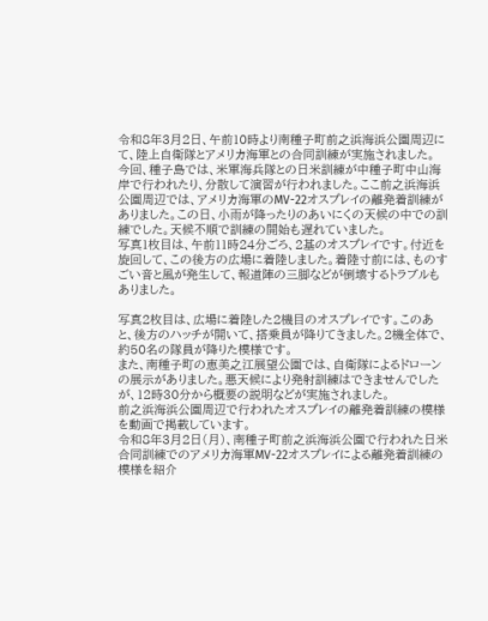令和8年3月2日、午前10時より南種子町前之浜海浜公園周辺にて、陸上自衛隊とアメリカ海軍との合同訓練が実施されました。
今回、種子島では、米軍海兵隊との日米訓練が中種子町中山海岸で行われたり、分散して演習が行われました。ここ前之浜海浜公園周辺では、アメリカ海軍のMV-22オスプレイの離発着訓練がありました。この日、小雨が降ったりのあいにくの天候の中での訓練でした。天候不順で訓練の開始も遅れていました。
写真1枚目は、午前11時24分ごろ、2基のオスプレイです。付近を旋回して、この後方の広場に着陸しました。着陸寸前には、ものすごい音と風が発生して、報道陣の三脚などが倒壊するトラブルもありました。

写真2枚目は、広場に着陸した2機目のオスプレイです。このあと、後方のハッチが開いて、搭乗員が降りてきました。2機全体で、約50名の隊員が降りた模様です。
また、南種子町の恵美之江展望公園では、自衛隊によるドローンの展示がありました。悪天候により発射訓練はできませんでしたが、12時30分から概要の説明などが実施されました。
前之浜海浜公園周辺で行われたオスプレイの離発着訓練の模様を動画で掲載しています。
令和8年3月2日(月)、南種子町前之浜海浜公園で行われた日米合同訓練でのアメリカ海軍MV-22オスプレイによる離発着訓練の模様を紹介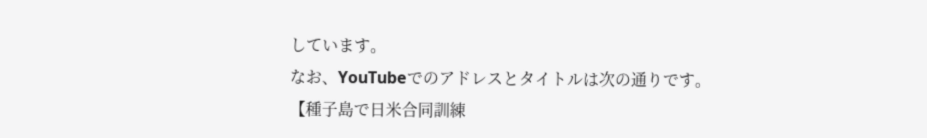しています。
なお、YouTubeでのアドレスとタイトルは次の通りです。
【種子島で日米合同訓練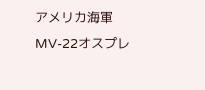アメリカ海軍MV-22オスプレ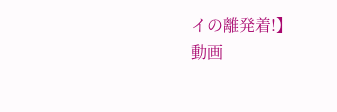イの離発着!】
動画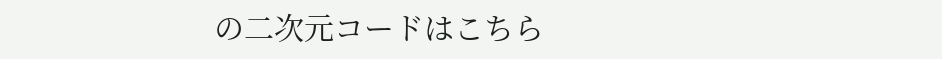の二次元コードはこちら